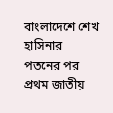বাংলাদেশে শেখ হাসিনার পতনের পর প্রথম জাতীয়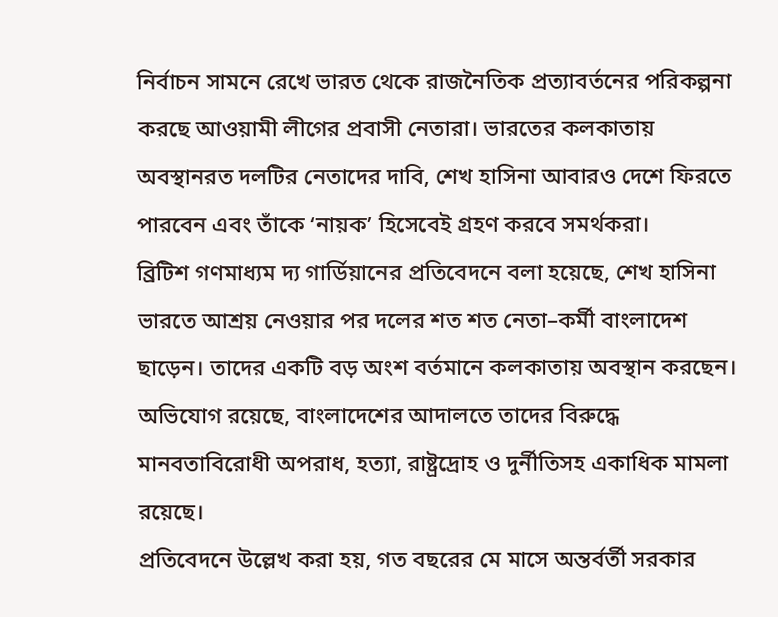নির্বাচন সামনে রেখে ভারত থেকে রাজনৈতিক প্রত্যাবর্তনের পরিকল্পনা করছে আওয়ামী লীগের প্রবাসী নেতারা। ভারতের কলকাতায় অবস্থানরত দলটির নেতাদের দাবি, শেখ হাসিনা আবারও দেশে ফিরতে পারবেন এবং তাঁকে ‘নায়ক’ হিসেবেই গ্রহণ করবে সমর্থকরা।
ব্রিটিশ গণমাধ্যম দ্য গার্ডিয়ানের প্রতিবেদনে বলা হয়েছে, শেখ হাসিনা ভারতে আশ্রয় নেওয়ার পর দলের শত শত নেতা–কর্মী বাংলাদেশ ছাড়েন। তাদের একটি বড় অংশ বর্তমানে কলকাতায় অবস্থান করছেন। অভিযোগ রয়েছে, বাংলাদেশের আদালতে তাদের বিরুদ্ধে মানবতাবিরোধী অপরাধ, হত্যা, রাষ্ট্রদ্রোহ ও দুর্নীতিসহ একাধিক মামলা রয়েছে।
প্রতিবেদনে উল্লেখ করা হয়, গত বছরের মে মাসে অন্তর্বর্তী সরকার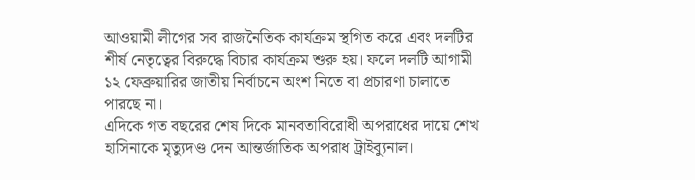আওয়ামী লীগের সব রাজনৈতিক কার্যক্রম স্থগিত করে এবং দলটির শীর্ষ নেতৃত্বের বিরুদ্ধে বিচার কার্যক্রম শুরু হয়। ফলে দলটি আগামী ১২ ফেব্রুয়ারির জাতীয় নির্বাচনে অংশ নিতে বা প্রচারণা চালাতে পারছে না।
এদিকে গত বছরের শেষ দিকে মানবতাবিরোধী অপরাধের দায়ে শেখ হাসিনাকে মৃত্যুদণ্ড দেন আন্তর্জাতিক অপরাধ ট্রাইব্যুনাল।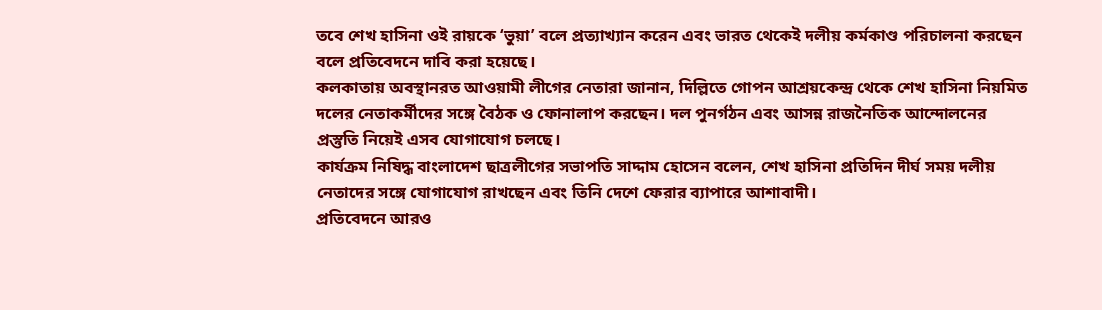তবে শেখ হাসিনা ওই রায়কে ‘ভুয়া’ বলে প্রত্যাখ্যান করেন এবং ভারত থেকেই দলীয় কর্মকাণ্ড পরিচালনা করছেন বলে প্রতিবেদনে দাবি করা হয়েছে।
কলকাতায় অবস্থানরত আওয়ামী লীগের নেতারা জানান, দিল্লিতে গোপন আশ্রয়কেন্দ্র থেকে শেখ হাসিনা নিয়মিত দলের নেতাকর্মীদের সঙ্গে বৈঠক ও ফোনালাপ করছেন। দল পুনর্গঠন এবং আসন্ন রাজনৈতিক আন্দোলনের প্রস্তুতি নিয়েই এসব যোগাযোগ চলছে।
কার্যক্রম নিষিদ্ধ বাংলাদেশ ছাত্রলীগের সভাপতি সাদ্দাম হোসেন বলেন, শেখ হাসিনা প্রতিদিন দীর্ঘ সময় দলীয় নেতাদের সঙ্গে যোগাযোগ রাখছেন এবং তিনি দেশে ফেরার ব্যাপারে আশাবাদী।
প্রতিবেদনে আরও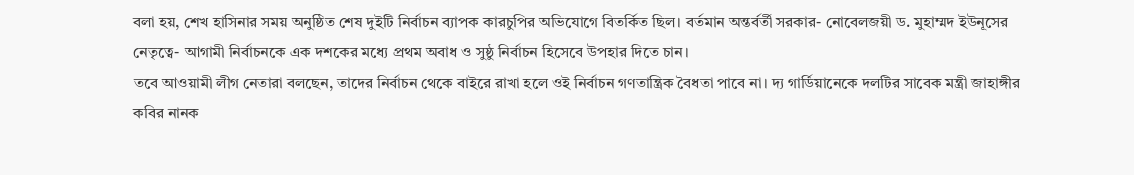বলা হয়, শেখ হাসিনার সময় অনুষ্ঠিত শেষ দুইটি নির্বাচন ব্যাপক কারচুপির অভিযোগে বিতর্কিত ছিল। বর্তমান অন্তর্বর্তী সরকার- নোবেলজয়ী ড. মুহাম্মদ ইউনূসের নেতৃত্বে- আগামী নির্বাচনকে এক দশকের মধ্যে প্রথম অবাধ ও সুষ্ঠু নির্বাচন হিসেবে উপহার দিতে চান।
তবে আওয়ামী লীগ নেতারা বলছেন, তাদের নির্বাচন থেকে বাইরে রাখা হলে ওই নির্বাচন গণতান্ত্রিক বৈধতা পাবে না। দ্য গার্ডিয়ানেকে দলটির সাবেক মন্ত্রী জাহাঙ্গীর কবির নানক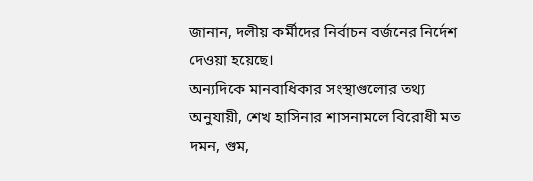জানান, দলীয় কর্মীদের নির্বাচন বর্জনের নির্দেশ দেওয়া হয়েছে।
অন্যদিকে মানবাধিকার সংস্থাগুলোর তথ্য অনুযায়ী, শেখ হাসিনার শাসনামলে বিরোধী মত দমন, গুম,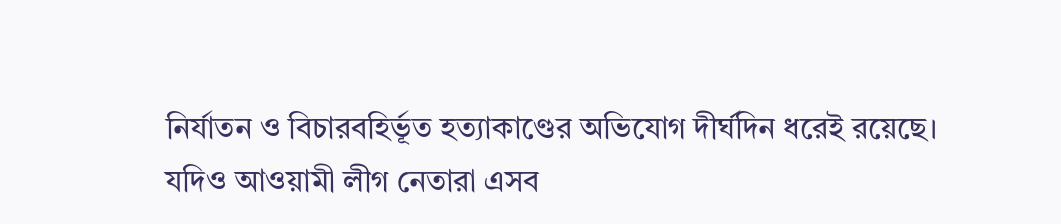নির্যাতন ও বিচারবহির্ভূত হত্যাকাণ্ডের অভিযোগ দীর্ঘদিন ধরেই রয়েছে। যদিও আওয়ামী লীগ নেতারা এসব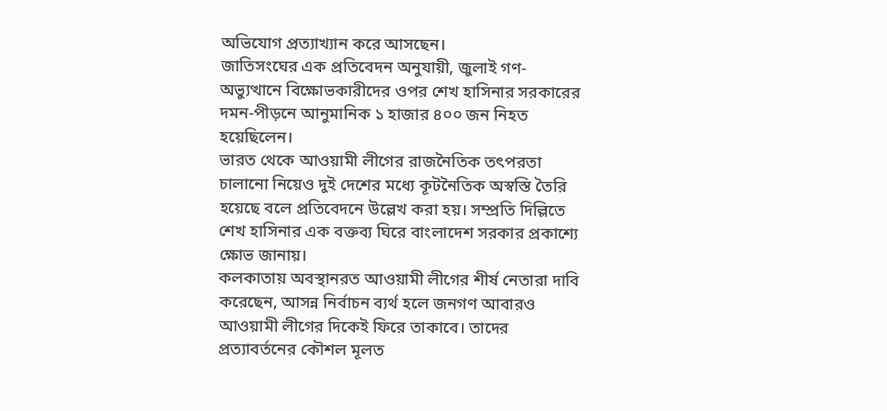অভিযোগ প্রত্যাখ্যান করে আসছেন।
জাতিসংঘের এক প্রতিবেদন অনুযায়ী, জুলাই গণ-অভ্যুত্থানে বিক্ষোভকারীদের ওপর শেখ হাসিনার সরকারের দমন-পীড়নে আনুমানিক ১ হাজার ৪০০ জন নিহত হয়েছিলেন।
ভারত থেকে আওয়ামী লীগের রাজনৈতিক তৎপরতা চালানো নিয়েও দুই দেশের মধ্যে কূটনৈতিক অস্বস্তি তৈরি হয়েছে বলে প্রতিবেদনে উল্লেখ করা হয়। সম্প্রতি দিল্লিতে শেখ হাসিনার এক বক্তব্য ঘিরে বাংলাদেশ সরকার প্রকাশ্যে ক্ষোভ জানায়।
কলকাতায় অবস্থানরত আওয়ামী লীগের শীর্ষ নেতারা দাবি করেছেন, আসন্ন নির্বাচন ব্যর্থ হলে জনগণ আবারও আওয়ামী লীগের দিকেই ফিরে তাকাবে। তাদের প্রত্যাবর্তনের কৌশল মূলত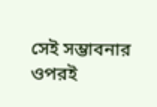সেই সম্ভাবনার ওপরই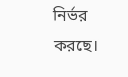নির্ভর করছে।